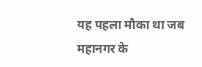यह पहला मौका था जब महानगर के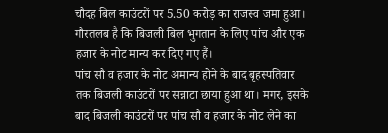चौदह बिल काउंटरों पर 5.50 करोड़ का राजस्व जमा हुआ। गौरतलब है कि बिजली बिल भुगतान के लिए पांच और एक हजार के नोट मान्य कर दिए गए हैं।
पांच सौ व हजार के नोट अमान्य होने के बाद बृहस्पतिवार तक बिजली काउंटरों पर सन्नाटा छाया हुआ था। मगर, इसके बाद बिजली काउंटरों पर पांच सौ व हजार के नोट लेने का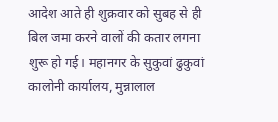आदेश आते ही शुक्रवार को सुबह से ही बिल जमा करने वालों की कतार लगना शुरू हो गई। महानगर के सुकुवां ढुकुवां कालोनी कार्यालय, मुन्नालाल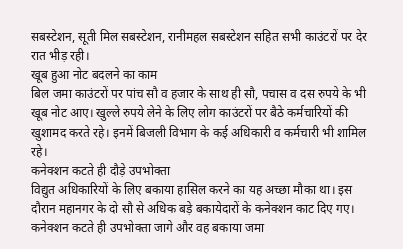सबस्टेशन, सूती मिल सबस्टेशन, रानीमहल सबस्टेशन सहित सभी काउंटरों पर देर रात भीड़ रही।
खूब हुआ नोट बदलने का काम
बिल जमा काउंटरों पर पांच सौ व हजार के साथ ही सौ, पचास व दस रुपये के भी खूब नोट आए। खुल्ले रुपये लेने के लिए लोग काउंटरों पर बैठे कर्मचारियों की खुशामद करते रहे। इनमें बिजली विभाग के कई अधिकारी व कर्मचारी भी शामिल रहे।
कनेक्शन कटते ही दौड़े उपभोक्ता
विद्युत अधिकारियों के लिए बकाया हासिल करने का यह अच्छा मौका था। इस दौरान महानगर के दो सौ से अधिक बड़े बकायेदारों के कनेक्शन काट दिए गए। कनेक्शन कटते ही उपभोक्ता जागे और वह बकाया जमा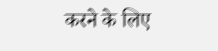करने के लिए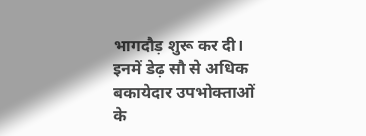भागदौड़ शुरू कर दी। इनमें डेढ़ सौ से अधिक बकायेदार उपभोक्ताओं के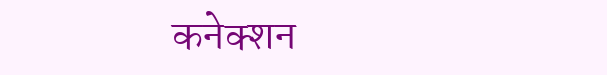कनेक्शन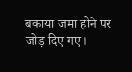बकाया जमा होने पर जोड़ दिए गए।